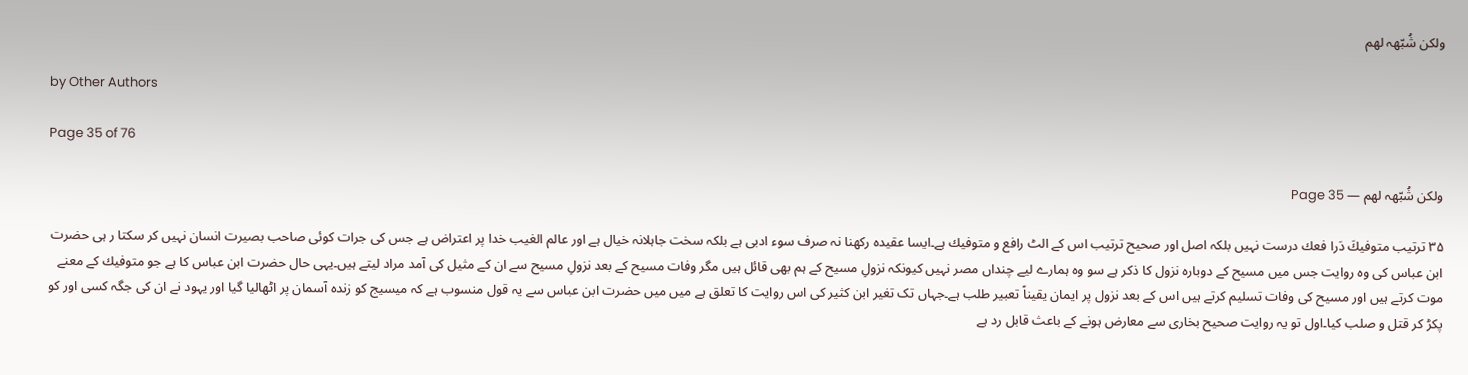ولکن شُبّھہ لھم

by Other Authors

Page 35 of 76

ولکن شُبّھہ لھم — Page 35

۳۵ ترتيب متوفيكَ دَرا فعك درست نہیں بلکہ اصل اور صحیح ترتیب اس کے الٹ رافع و متوفيك ہے۔ایسا عقیدہ رکھنا نہ صرف سوء ادبی ہے بلکہ سخت جاہلانہ خیال ہے اور عالم الغیب خدا پر اعتراض ہے جس کی جرات کوئی صاحب بصیرت انسان نہیں کر سکتا ر ہی حضرت ابن عباس کی وہ روایت جس میں مسیح کے دوبارہ نزول کا ذکر ہے سو وہ ہمارے لیے چنداں مصر نہیں کیونکہ نزولِ مسیح کے ہم بھی قائل ہیں مگر وفات مسیح کے بعد نزولِ مسیح سے ان کے مثیل کی آمد مراد لیتے ہیں۔یہی حال حضرت ابن عباس کا ہے جو متوفيك کے معنے موت کرتے ہیں اور مسیح کی وفات تسلیم کرتے ہیں اس کے بعد نزول پر ایمان یقیناً تعبیر طلب ہے۔جہاں تک تغیر ابن کثیر کی اس روایت کا تعلق ہے میں میں حضرت ابن عباس سے یہ قول منسوب ہے کہ میسیج کو زندہ آسمان پر اٹھالیا گیا اور یہود نے ان کی جگہ کسی اور کو پکڑ کر قتل و صلب کیا۔اول تو یہ روایت صحیح بخاری سے معارض ہونے کے باعث قابل رد ہے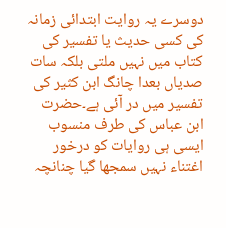دوسرے یہ روایت ابتدائی زمانہ کی کسی حدیث یا تفسیر کی کتاب میں نہیں ملتی بلکہ سات صدیاں بعدا چانگ ابن کثیر کی تفسیر میں در آئی ہے۔حضرت ابن عباس کی طرف منسوب ایسی ہی روایات کو درخور اغتناء نہیں سمجھا گیا چنانچہ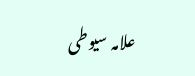علامہ سیوطی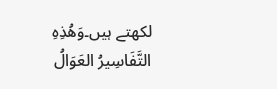لکھتے ہیں۔وَهُذِهِ التَّفَاسِيرُ العَوَالُ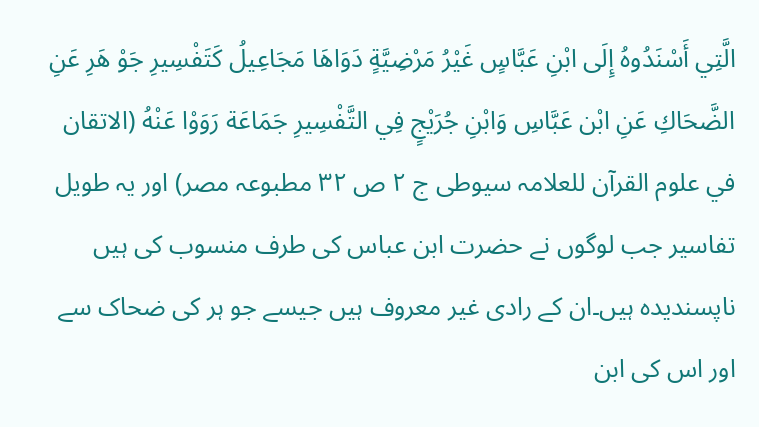الَّتِي أَسْنَدُوهُ إِلَى ابْنِ عَبَّاسٍ غَيْرُ مَرْضِيَّةٍ دَوَاهَا مَجَاعِيلُ كَتَفْسِيرِ جَوْ هَرِ عَنِ الضَّحَاكِ عَنِ ابْن عَبَّاسِ وَابْنِ جُرَيْجٍ فِي التَّفْسِيرِ جَمَاعَة رَوَوْا عَنْهُ (الاتقان في علوم القرآن للعلامہ سیوطی ج ۲ ص ۳۲ مطبوعہ مصر) اور یہ طویل تفاسیر جب لوگوں نے حضرت ابن عباس کی طرف منسوب کی ہیں ناپسندیدہ ہیں۔ان کے رادی غیر معروف ہیں جیسے جو ہر کی ضحاک سے اور اس کی ابن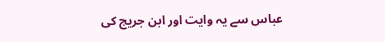عباس سے یہ وایت اور ابن جریج کی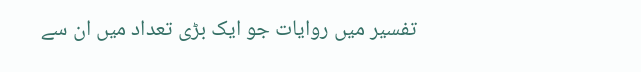تفسیر میں روایات جو ایک بڑی تعداد میں ان سے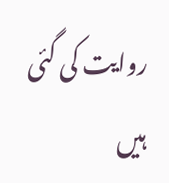روایت کی گئی ہیں